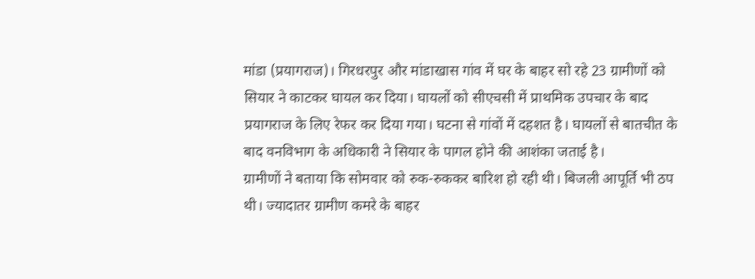मांडा (प्रयागराज)। गिरधरपुर और मांडाखास गांव में घर के बाहर सो रहे 23 ग्रामीणों को सियार ने काटकर घायल कर दिया। घायलों को सीएचसी में प्राथमिक उपचार के बाद प्रयागराज के लिए रेफर कर दिया गया। घटना से गांवों में दहशत है। घायलों से बातचीत के बाद वनविभाग के अधिकारी ने सियार के पागल होने की आशंका जताई है।
ग्रामीणों ने बताया कि सोमवार को रुक-रुककर बारिश हो रही थी। बिजली आपूर्ति भी ठप थी। ज्यादातर ग्रामीण कमरे के बाहर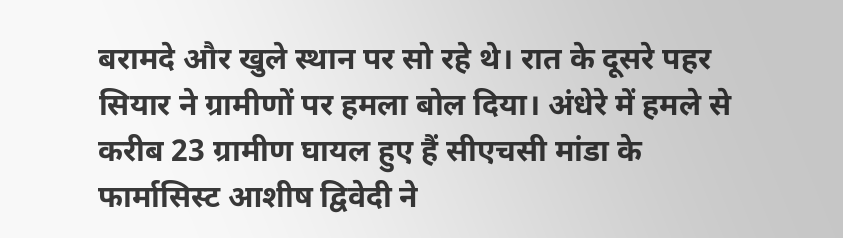बरामदे और खुले स्थान पर सो रहे थे। रात के दूसरे पहर सियार ने ग्रामीणों पर हमला बोल दिया। अंधेरे में हमले से करीब 23 ग्रामीण घायल हुए हैं सीएचसी मांडा के फार्मासिस्ट आशीष द्विवेदी ने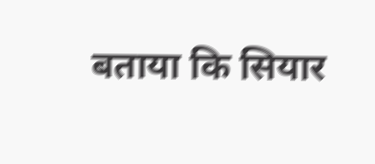बताया कि सियार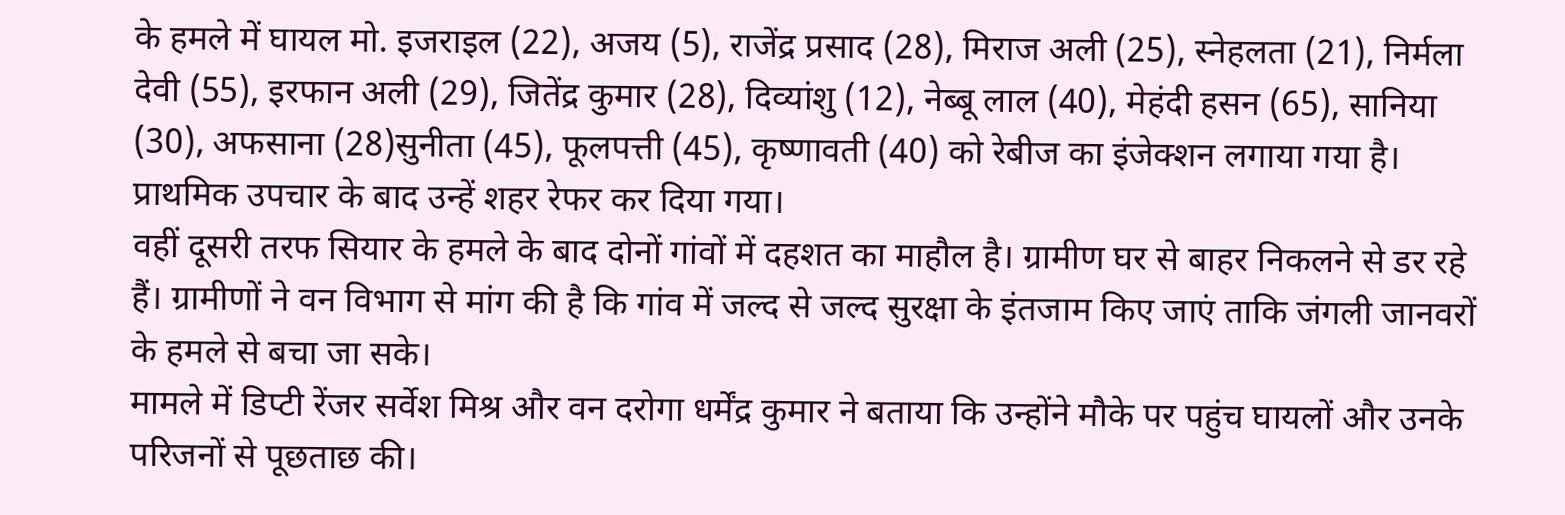के हमले में घायल मो. इजराइल (22), अजय (5), राजेंद्र प्रसाद (28), मिराज अली (25), स्नेहलता (21), निर्मला देवी (55), इरफान अली (29), जितेंद्र कुमार (28), दिव्यांशु (12), नेब्बू लाल (40), मेहंदी हसन (65), सानिया (30), अफसाना (28)सुनीता (45), फूलपत्ती (45), कृष्णावती (40) को रेबीज का इंजेक्शन लगाया गया है। प्राथमिक उपचार के बाद उन्हें शहर रेफर कर दिया गया।
वहीं दूसरी तरफ सियार के हमले के बाद दोनों गांवों में दहशत का माहौल है। ग्रामीण घर से बाहर निकलने से डर रहे हैं। ग्रामीणों ने वन विभाग से मांग की है कि गांव में जल्द से जल्द सुरक्षा के इंतजाम किए जाएं ताकि जंगली जानवरों के हमले से बचा जा सके।
मामले में डिप्टी रेंजर सर्वेश मिश्र और वन दरोगा धर्मेंद्र कुमार ने बताया कि उन्होंने मौके पर पहुंच घायलों और उनके परिजनों से पूछताछ की।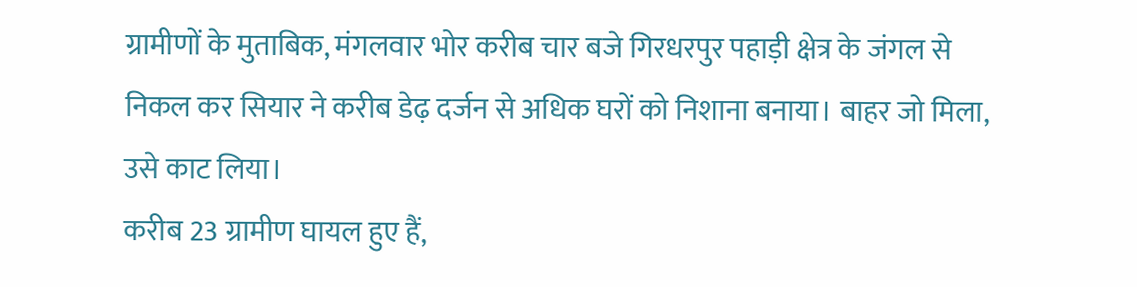ग्रामीणों के मुताबिक, मंगलवार भोर करीब चार बजे गिरधरपुर पहाड़ी क्षेत्र के जंगल से निकल कर सियार ने करीब डेढ़ दर्जन से अधिक घरों को निशाना बनाया। बाहर जो मिला, उसे काट लिया।
करीब 23 ग्रामीण घायल हुए हैं,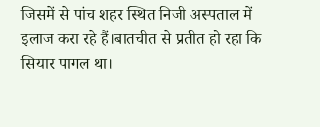जिसमें से पांच शहर स्थित निजी अस्पताल में इलाज करा रहे हैं।बातचीत से प्रतीत हो रहा कि सियार पागल था।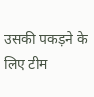उसकी पकड़ने के लिए टीम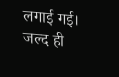लगाई गई। जल्द ही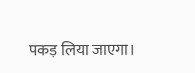पकड़ लिया जाएगा।